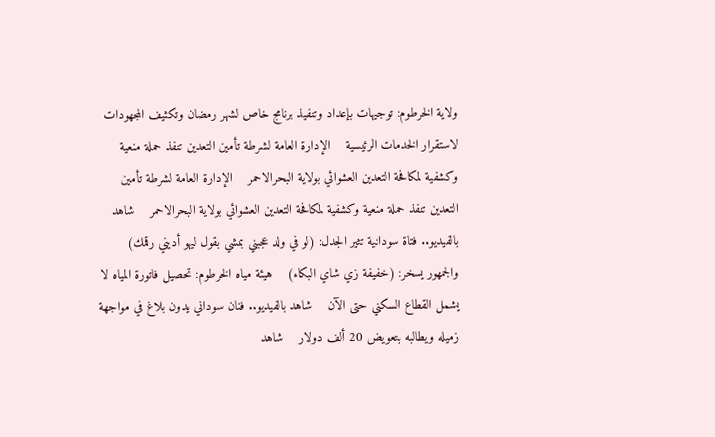ولاية الخرطوم: توجيهات بإعداد وتنفيذ برنامج خاص لشهر رمضان وتكثيف المجهودات لاستقرار الخدمات الرئيسية    الإدارة العامة لشرطة تأمين التعدين تنفذ حملة منعية وكشفية لمكافحة التعدين العشوائي بولاية البحرالاحمر    الإدارة العامة لشرطة تأمين التعدين تنفذ حملة منعية وكشفية لمكافحة التعدين العشوائي بولاية البحرالاحمر    شاهد بالفيديو.. فتاة سودانية تثير الجدل: (لو في ولد عجبني بمشي بقول ليهو أديني رقمك) والجمهور يسخر: (خفيفة زي شاي البكاء)    هيئة مياه الخرطوم: تحصيل فاتورة المياه لا يشمل القطاع السكني حتى الآن    شاهد بالفيديو.. فنان سوداني يدون بلاغ في مواجهة زميله ويطالبه بتعويض 20 ألف دولار    شاهد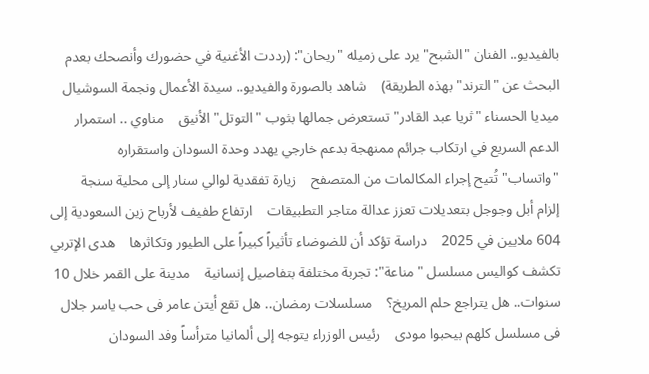بالفيديو.. الفنان "الشبح" يرد على زميله "ريحان": (رددت الأغنية في حضورك وأنصحك بعدم البحث عن "الترند" بهذه الطريقة)    شاهد بالصورة والفيديو.. سيدة الأعمال ونجمة السوشيال ميديا الحسناء "ثريا عبد القادر" تستعرض جمالها بثوب "التوتل" الأنيق    مناوي .. استمرار الدعم السريع في ارتكاب جرائم ممنهجة بدعم خارجي يهدد وحدة السودان واستقراره    "واتساب" تُتيح إجراء المكالمات من المتصفح    زيارة تفقدية لوالي سنار إلى محلية سنجة    إلزام أبل وجوجل بتعديلات تعزز عدالة متاجر التطبيقات    ارتفاع طفيف لأرباح زين السعودية إلى 604 ملايين في 2025    دراسة تؤكد أن للضوضاء تأثيراً كبيراً على الطيور وتكاثرها    هدى الإتربي تكشف كواليس مسلسل "مناعة": تجربة مختلفة بتفاصيل إنسانية    مدينة على القمر خلال 10 سنوات.. هل يتراجع حلم المريخ؟    مسلسلات رمضان.. هل تقع أيتن عامر فى حب ياسر جلال فى مسلسل كلهم بيحبوا مودى    رئيس الوزراء يتوجه إلى ألمانيا مترأساً وفد السودان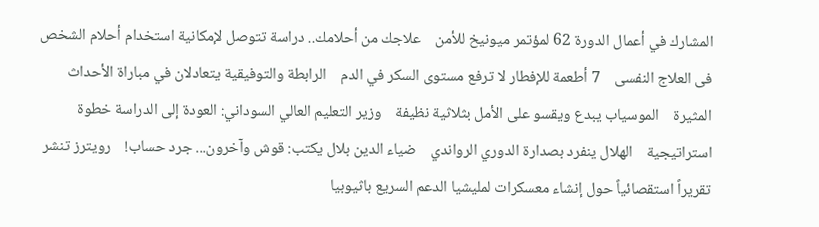المشارك في أعمال الدورة 62 لمؤتمر ميونيخ للأمن    علاجك من أحلامك.. دراسة تتوصل لإمكانية استخدام أحلام الشخص فى العلاج النفسى    7 أطعمة للإفطار لا ترفع مستوى السكر في الدم    الرابطة والتوفيقية يتعادلان في مباراة الأحداث المثيرة    الموسياب يبدع ويقسو على الأمل بثلاثية نظيفة    وزير التعليم العالي السوداني: العودة إلى الدراسة خطوة استراتيجية    الهلال ينفرد بصدارة الدوري الرواندي    ضياء الدين بلال يكتب: قوش وآخرون... جرد حساب!    رويترز تنشر تقريراً استقصائياً حول إنشاء معسكرات لمليشيا الدعم السريع باثيوبيا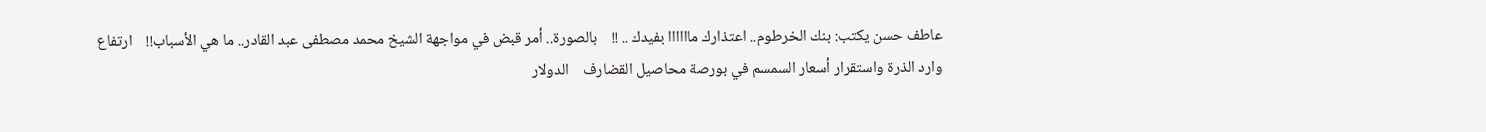عاطف حسن يكتب: بنك الخرطوم.. اعتذارك ماااااا بفيدك .. !!    بالصورة.. أمر قبض في مواجهة الشيخ محمد مصطفى عبد القادر.. ما هي الأسباب!!    ارتفاع وارد الذرة واستقرار أسعار السمسم في بورصة محاصيل القضارف    الدولار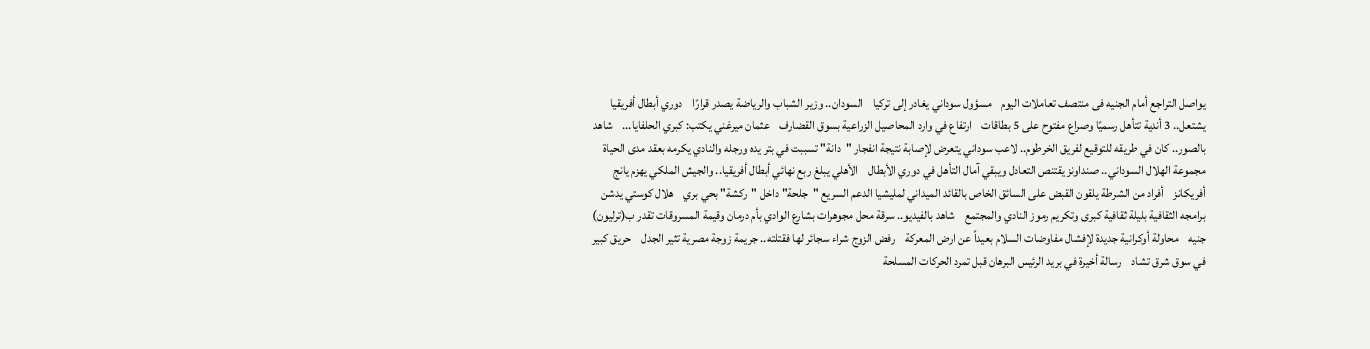يواصل التراجع أمام الجنيه فى منتصف تعاملات اليوم    مسؤول سوداني يغادر إلى تركيا    السودان.. وزير الشباب والرياضة يصدر قرارًا    دوري أبطال أفريقيا يشتعل.. 3 أندية تتأهل رسميًا وصراع مفتوح على 5 بطاقات    ارتفاع في وارد المحاصيل الزراعية بسوق القضارف    عثمان ميرغني يكتب: كبري الحلفايا...    شاهد بالصور.. كان في طريقه للتوقيع لفريق الخرطوم.. لاعب سوداني يتعرض لإصابة نتيجة انفجار "دانة" تسببت في بتر يده ورجله والنادي يكرمه بعقد مدى الحياة    مجموعة الهلال السوداني.. صنداونز يقتنص التعادل ويبقي آمال التأهل في دوري الأبطال    الأهلي يبلغ ربع نهائي أبطال أفريقيا.. والجيش الملكي يهزم يانج أفريكانز    أفراد من الشرطة يلقون القبض على السائق الخاص بالقائد الميداني لمليشيا الدعم السريع "جلحة" داخل "ركشة" بحي بري    هلال كوستي يدشن برامجه الثقافية بليلة ثقافية كبرى وتكريم رموز النادي والمجتمع    شاهد بالفيديو.. سرقة محل مجوهرات بشارع الوادي بأم درمان وقيمة المسروقات تقدر ب(ترليون) جنيه    محاولة أوكرانية جديدة لإفشال مفاوضات السلام بعيداً عن ارض المعركة    رفض الزوج شراء سجائر لها فقتلته.. جريمة زوجة مصرية تثير الجدل    حريق كبير في سوق شرق تشاد    رسالة أخيرة في بريد الرئيس البرهان قبل تمرد الحركات المسلحة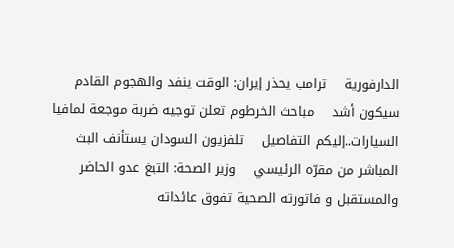الدارفورية    ترامب يحذر إيران: الوقت ينفد والهجوم القادم سيكون أشد    مباحث الخرطوم تعلن توجيه ضربة موجعة لمافيا السيارات..إليكم التفاصيل    تلفزيون السودان يستأنف البث المباشر من مقرّه الرئيسي    وزير الصحة: التبغ عدو الحاضر والمستقبل و فاتورته الصحية تفوق عائداته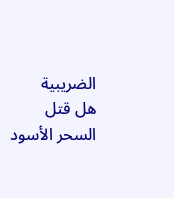الضريبية    هل قتل السحر الأسود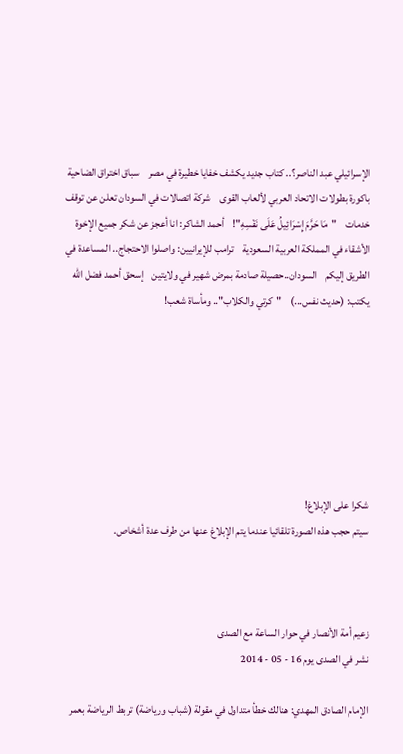الإسرائيلي عبد الناصر؟.. كتاب جديد يكشف خفايا خطيرة في مصر    سباق اختراق الضاحية باكورة بطولات الاتحاد العربي لألعاب القوى    شركة اتصالات في السودان تعلن عن توقف خدمات    "مَا حَرَّمَ إِسْرَائِيلُ عَلَى نَفْسِهِ"!    أحمد الشاكر: انا أعجز عن شكر جميع الإخوة الأشقاء في المملكة العربية السعودية    ترامب للإيرانيين: واصلوا الاحتجاج.. المساعدة في الطريق إليكم    السودان..حصيلة صادمة بمرض شهير في ولايتين    إسحق أحمد فضل الله يكتب: (حديث نفس...)    "كرتي والكلاب".. ومأساة شعب!







شكرا على الإبلاغ!
سيتم حجب هذه الصورة تلقائيا عندما يتم الإبلاغ عنها من طرف عدة أشخاص.



زعيم أمة الأنصار في حوار الساعة مع الصدى
نشر في الصدى يوم 16 - 05 - 2014

الإمام الصادق المهدي: هنالك خطأ متداول في مقولة (شباب ورياضة) تربط الرياضة بعمر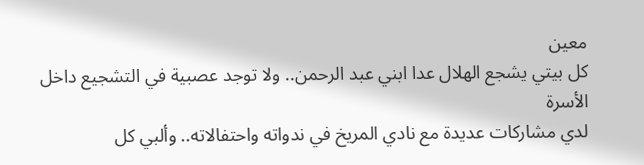معين
كل بيتي يشجع الهلال عدا ابني عبد الرحمن.. ولا توجد عصبية في التشجيع داخل الأسرة
لدي مشاركات عديدة مع نادي المريخ في ندواته واحتفالاته.. وألبي كل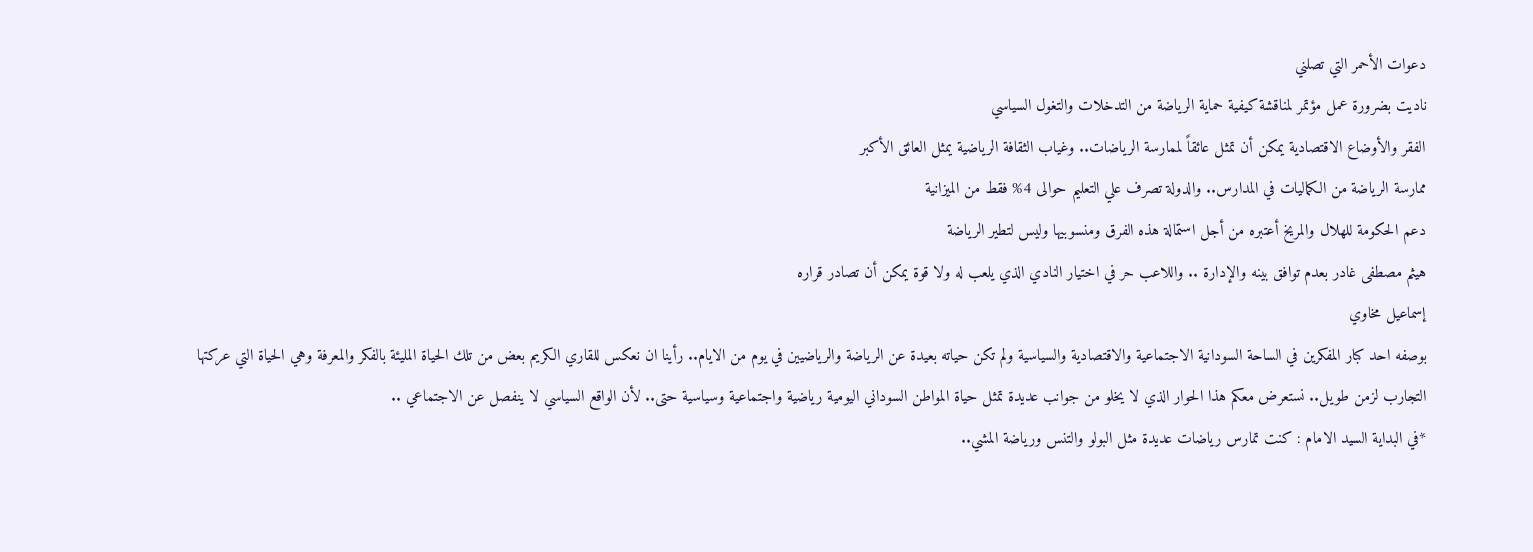دعوات الأحمر التي تصلني
ناديت بضرورة عمل مؤتمر لمناقشة كيفية حماية الرياضة من التدخلات والتغول السياسي
الفقر والأوضاع الاقتصادية يمكن أن تمثل عائقاً لممارسة الرياضات.. وغياب الثقافة الرياضية يمثل العائق الأكبر
ممارسة الرياضة من الكماليات في المدارس.. والدولة تصرف علي التعليم حوالى 4% فقط من الميزانية
دعم الحكومة للهلال والمريخ أعتبره من أجل استمالة هذه الفرق ومنسوبيها وليس لتطير الرياضة
هيثم مصطفى غادر بعدم توافق بينه والإدارة .. واللاعب حر في اختيار النادي الذي يلعب له ولا قوة يمكن أن تصادر قراره
إسماعيل مخاوي
بوصفه احد كبار المفكرين في الساحة السودانية الاجتماعية والاقتصادية والسياسية ولم تكن حياته بعيدة عن الرياضة والرياضيين في يوم من الايام.. رأينا ان نعكس للقاري الكريم بعض من تلك الحياة المليئة بالفكر والمعرفة وهي الحياة التي عركتها التجارب لزمن طويل.. نستعرض معكم هذا الحوار الذي لا يخلو من جوانب عديدة تمثل حياة المواطن السوداني اليومية رياضية واجتماعية وسياسية حتى.. لأن الواقع السياسي لا ينفصل عن الاجتماعي ..
*في البداية السيد الامام : كنت تمارس رياضات عديدة مثل البولو والتنس ورياضة المشي..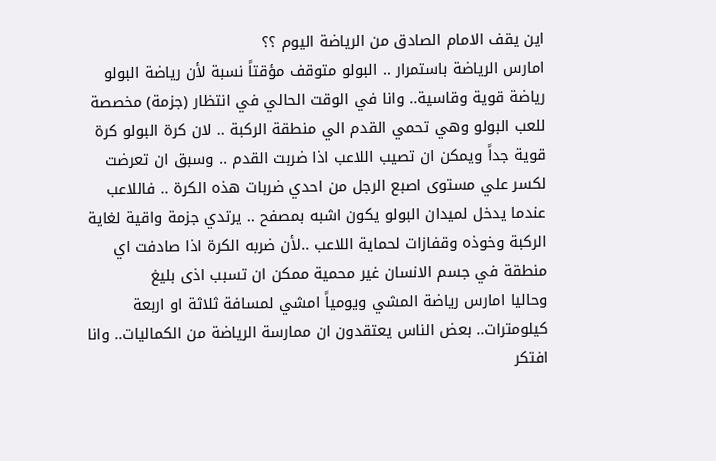اين يقف الامام الصادق من الرياضة اليوم ؟؟
امارس الرياضة باستمرار .. البولو متوقف مؤقتاً نسبة لأن رياضة البولو رياضة قوية وقاسية.. وانا في الوقت الحالي في انتظار (جزمة) مخصصة للعب البولو وهي تحمي القدم الي منطقة الركبة .. لان كرة البولو كرة قوية جداً ويمكن ان تصيب اللاعب اذا ضربت القدم .. وسبق ان تعرضت لكسر علي مستوى اصبع الرجل من احدي ضربات هذه الكرة .. فاللاعب عندما يدخل لميدان البولو يكون اشبه بمصفح .. يرتدي جزمة واقية لغاية الركبة وخوذه وقفازات لحماية اللاعب ..لأن ضربه الكرة اذا صادفت اي منطقة في جسم الانسان غير محمية ممكن ان تسبب اذى بليغ
وحاليا امارس رياضة المشي ويومياً امشي لمسافة ثلاثة او اربعة كيلومترات.. بعض الناس يعتقدون ان ممارسة الرياضة من الكماليات.. وانا افتكر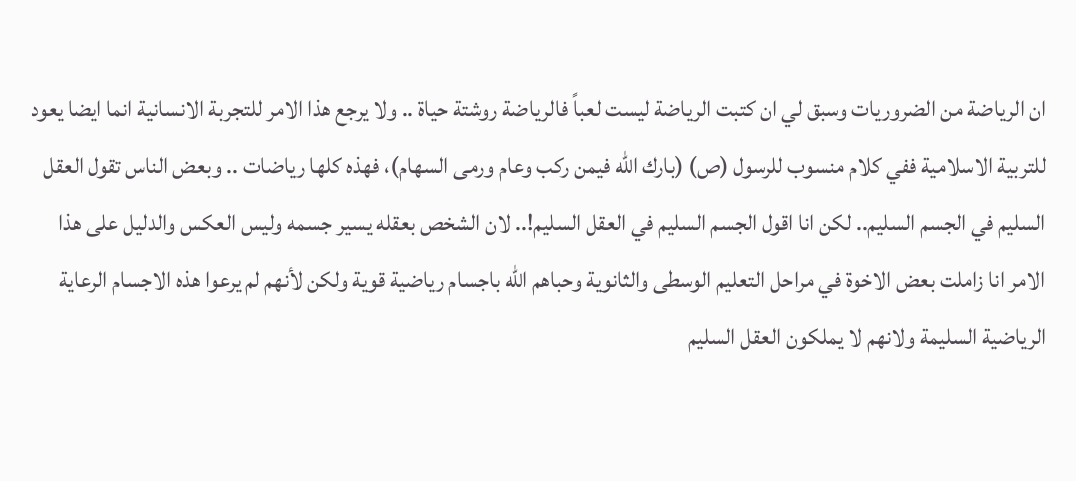ان الرياضة من الضروريات وسبق لي ان كتبت الرياضة ليست لعباً فالرياضة روشتة حياة .. ولا يرجع هذا الامر للتجربة الانسانية انما ايضا يعود للتربية الاسلامية ففي كلام منسوب للرسول (ص) (بارك الله فيمن ركب وعام ورمى السهام)، فهذه كلها رياضات .. وبعض الناس تقول العقل السليم في الجسم السليم.. لكن انا اقول الجسم السليم في العقل السليم!.. لان الشخص بعقله يسير جسمه وليس العكس والدليل على هذا الامر انا زاملت بعض الاخوة في مراحل التعليم الوسطى والثانوية وحباهم الله باجسام رياضية قوية ولكن لأنهم لم يرعوا هذه الاجسام الرعاية الرياضية السليمة ولانهم لا يملكون العقل السليم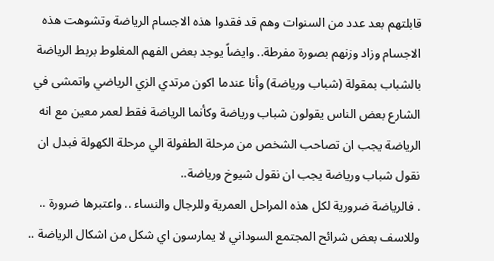قابلتهم بعد عدد من السنوات وهم قد فقدوا هذه الاجسام الرياضة وتشوهت هذه الاجسام وزاد وزنهم بصورة مفرطة.. وايضاً يوجد بعض الفهم المغلوط بربط الرياضة بالشباب بمقولة (شباب ورياضة) وأنا عندما اكون مرتدي الزي الرياضي واتمشى في الشارع بعض الناس يقولون شباب ورياضة وكأنما الرياضة فقط لعمر معين مع انه الرياضة يجب ان تصاحب الشخص من مرحلة الطفولة الي مرحلة الكهولة فبدل ان نقول شباب ورياضة يجب ان نقول شيوخ ورياضة..
. فالرياضة ضرورية لكل هذه المراحل العمرية وللرجال والنساء .. واعتبرها ضرورة .. وللاسف بعض شرائح المجتمع السوداني لا يمارسون اي شكل من اشكال الرياضة ..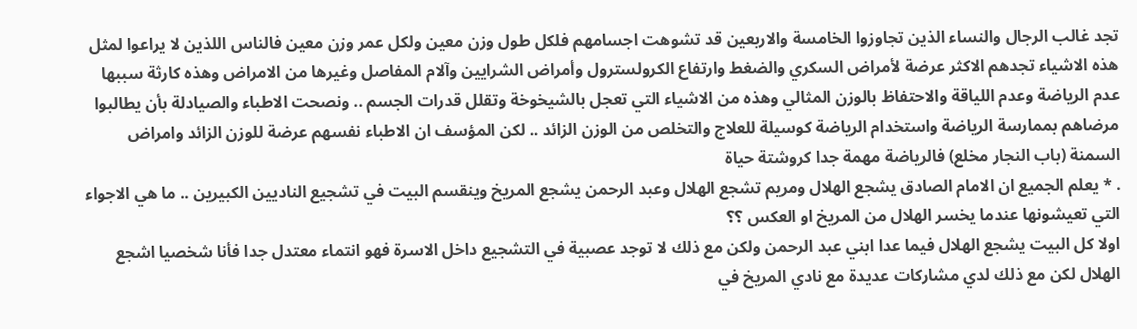تجد غالب الرجال والنساء الذين تجاوزوا الخامسة والاربعين قد تشوهت اجسامهم فلكل طول وزن معين ولكل عمر وزن معين فالناس اللذين لا يراعوا لمثل هذه الاشياء تجدهم الاكثر عرضة لأمراض السكري والضغط وارتفاع الكرولسترول وأمراض الشرايين وآلام المفاصل وغيرها من الامراض وهذه كارثة سببها عدم الرياضة وعدم اللياقة والاحتفاظ بالوزن المثالي وهذه من الاشياء التي تعجل بالشيخوخة وتقلل قدرات الجسم .. ونصحت الاطباء والصيادلة بأن يطالبوا مرضاهم بممارسة الرياضة واستخدام الرياضة كوسيلة للعلاج والتخلص من الوزن الزائد .. لكن المؤسف ان الاطباء نفسهم عرضة للوزن الزائد وامراض السمنة (باب النجار مخلع) فالرياضة مهمة جدا كروشتة حياة
. * يعلم الجميع ان الامام الصادق يشجع الهلال ومريم تشجع الهلال وعبد الرحمن يشجع المريخ وينقسم البيت في تشجيع الناديين الكبيرين .. ما هي الاجواء التي تعيشونها عندما يخسر الهلال من المريخ او العكس ؟؟
اولا كل البيت يشجع الهلال فيما عدا ابني عبد الرحمن ولكن مع ذلك لا توجد عصبية في التشجيع داخل الاسرة فهو انتماء معتدل جدا فأنا شخصيا اشجع الهلال لكن مع ذلك لدي مشاركات عديدة مع نادي المريخ في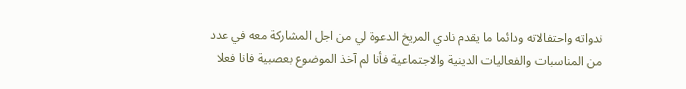ندواته واحتفالاته ودائما ما يقدم نادي المريخ الدعوة لي من اجل المشاركة معه في عدد من المناسبات والفعاليات الدينية والاجتماعية فأنا لم آخذ الموضوع بعصبية فانا فعلا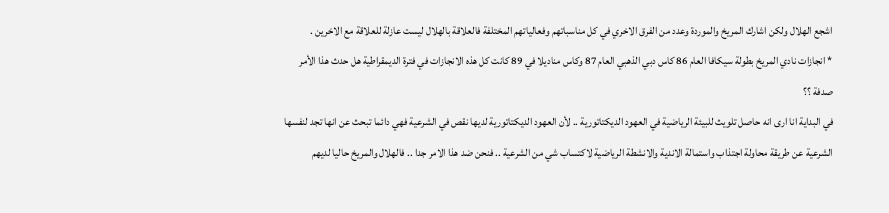اشجع الهلال ولكن اشارك المريخ والموردة وعدد من الفرق الاخري في كل مناسباتهم وفعالياتهم المختلفة فالعلاقة بالهلال ليست عازلة للعلاقة مع الاخرين .
* انجازات نادي المريخ بطولة سيكافا العام 86 كاس دبي الذهبي العام 87 وكاس مناديلا في 89 كانت كل هذه الانجازات في فترة الديمقراطية هل حدث هذا الأمر صدفة ؟؟
في البداية انا ارى انه حاصل تلويث للبيئة الرياضية في العهود الديكتاتورية .. لأن العهود الديكتاتورية لديها نقص في الشرعية فهي دائما تبحث عن انها تجد لنفسها الشرعية عن طريقة محاولة اجتذاب واستمالة الاندية والانشطة الرياضية لاكتساب شي من الشرعية .. فنحن ضد هذا الامر جدا .. فالهلال والمريخ حاليا لديهم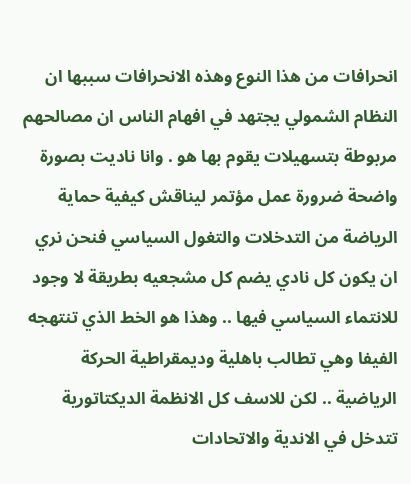انحرافات من هذا النوع وهذه الانحرافات سببها ان النظام الشمولي يجتهد في افهام الناس ان مصالحهم مربوطة بتسهيلات يقوم بها هو . وانا ناديت بصورة واضحة ضرورة عمل مؤتمر ليناقش كيفية حماية الرياضة من التدخلات والتغول السياسي فنحن نري ان يكون كل نادي يضم كل مشجعيه بطريقة لا وجود للانتماء السياسي فيها .. وهذا هو الخط الذي تنتهجه الفيفا وهي تطالب باهلية وديمقراطية الحركة الرياضية .. لكن للاسف كل الانظمة الديكتاتورية تتدخل في الاندية والاتحادات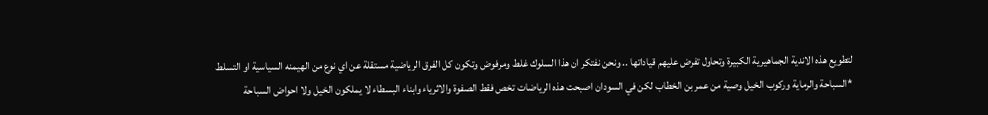لتطويع هذه الاندية الجماهيرية الكبيرة وتحاول تفرض عليهم قياداتها .. ونحن نفتكر ان هذا السلوك غلط ومرفوض وتكون كل الفرق الرياضية مستقلة عن اي نوع من الهيمنه السياسية او التسلط
*السباحة والرماية وركوب الخيل وصية من عمر بن الخطاب لكن في السودان اصبحت هذه الرياضات تخص فقط الصفوة والاثرياء وابناء البسطاء لا يملكون الخيل ولا احواض السباحة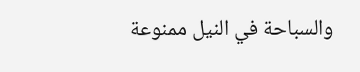والسباحة في النيل ممنوعة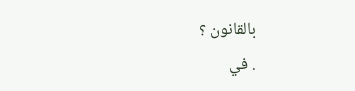بالقانون ؟
. في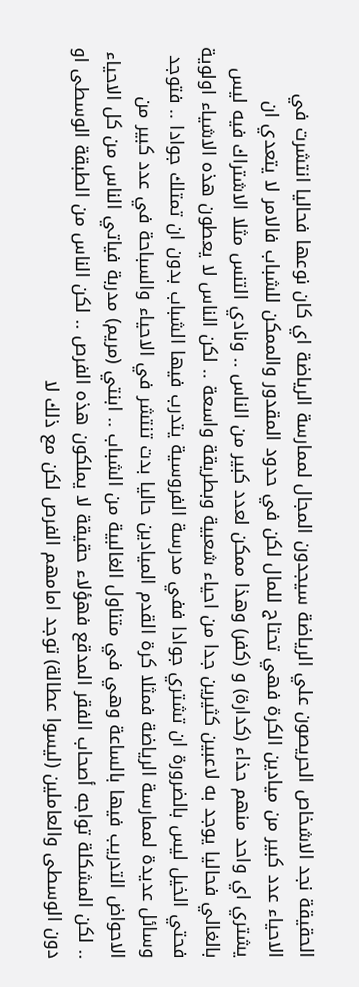الحقيقة نجد الاشخاص الحريصون علي الرياضة سيجدون المجال لممارسة الرياضة اي كان نوعها فحاليا انتشرت في الاحياء عدد كبير من ميادين الكرة فهي تحتاج للمال لكن في حدود المقدور والممكن للشباب فالامر لا يتعدي ان يشتري اي واحد منهم حذاء (كدارة) و (كفر) وهذا ممكن لعدد كبير من الناس .. ونادي التنس مثلا الاشتراك فيه ليس بالغالي فحاليا يوجد به لاعبين كثيرين جدا من احياء شعبية وبطريقة واسعة .. لكن الناس لا يعطون هذه الاشياء اولوية فحتي الخيل ليس بالضرورة ان تشتري جوادا ففي مدرسة الفروسية يتدرب فيها الشباب بدون ان تمتلك جوادا .. فتوجد وسائل عديدة لممارسة الرياضة فمثلا كرة القدم الميادين حاليا بدت تنتشر في الاحياء والسباحة في عدد كبير من الاحواض التدريب فيها بالساعة وهي في متناول الغالبية من الشباب .. ابنتي (مريم) مدربة فياتي الناس من كل الاحياء .. لكن المشكلة تواجه أصحاب الفقر المدقع فهؤلاء حقيقة لا يملكون هذه الفرص .. لكن الناس من الطبقة الوسطى او دون الوسطى والعاملين (ليسوا عطالة) توجد امامهم الفرص لكن مع ذلك لا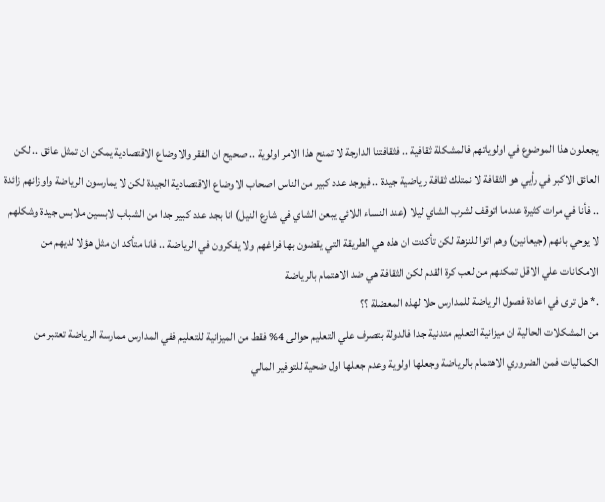يجعلون هذا الموضوع في اولوياتهم فالمشكلة ثقافية .. فثقافتنا الدارجة لا تمنح هذا الامر اولوية .. صحيح ان الفقر والاوضاع الاقتصادية يمكن ان تمثل عائق .. لكن العائق الاكبر في رأيي هو الثقافة لا نمتلك ثقافة رياضية جيدة .. فيوجد عدد كبير من الناس اصحاب الاوضاع الاقتصادية الجيدة لكن لا يمارسون الرياضة واوزانهم زائدة .. فأنا في مرات كثيرة عندما اتوقف لشرب الشاي ليلا (عند النساء اللائي يبعن الشاي في شارع النيل) انا بجد عدد كبير جدا من الشباب لابسين ملابس جيدة وشكلهم لا يوحي بانهم (جيعانين) وهم اتوا للنزهة لكن تأكدت ان هذه هي الطريقة التي يقضون بها فراغهم ولا يفكرون في الرياضة .. فانا متأكد ان مثل هؤلا لديهم من الامكانات علي الاقل تمكنهم من لعب كرة القدم لكن الثقافة هي ضد الاهتمام بالرياضة
.* هل ترى في اعادة فصول الرياضة للمدارس حلا لهذه المعضلة ؟؟
من المشكلات الحالية ان ميزانية التعليم متدنية جدا فالدولة بتصرف علي التعليم حوالى 4% فقط من الميزانية للتعليم ففي المدارس ممارسة الرياضة تعتبر من الكماليات فمن الضروري الاهتمام بالرياضة وجعلها اولوية وعدم جعلها اول ضحية للتوفير المالي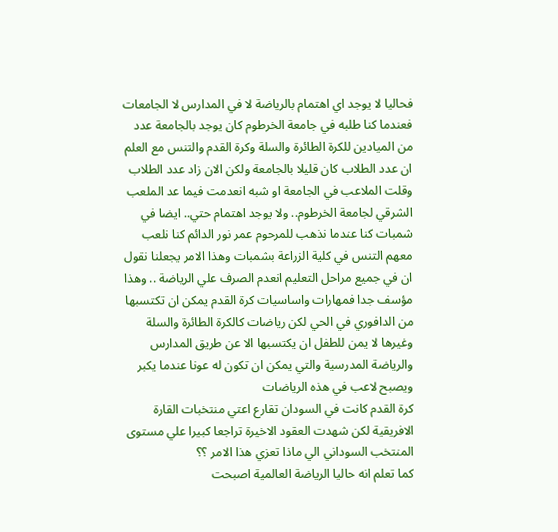فحاليا لا يوجد اي اهتمام بالرياضة لا في المدارس لا الجامعات فعندما كنا طلبه في جامعة الخرطوم كان يوجد بالجامعة عدد من الميادين للكرة الطائرة والسلة وكرة القدم والتنس مع العلم ان عدد الطلاب كان قليلا بالجامعة ولكن الان زاد عدد الطلاب وقلت الملاعب في الجامعة او شبه انعدمت فيما عد الملعب الشرقي لجامعة الخرطوم.. ولا يوجد اهتمام حتي.. ايضا في شمبات كنا عندما نذهب للمرحوم عمر نور الدائم كنا نلعب معهم التنس في كلية الزراعة بشمبات وهذا الامر يجعلنا نقول ان في جميع مراحل التعليم انعدم الصرف علي الرياضة .. وهذا مؤسف جدا فمهارات واساسيات كرة القدم يمكن ان تكتسبها من الدافوري في الحي لكن رياضات كالكرة الطائرة والسلة وغيرها لا يمن للطفل ان يكتسبها الا عن طريق المدارس والرياضة المدرسية والتي يمكن ان تكون له عونا عندما يكبر ويصبح لاعب في هذه الرياضات
كرة القدم كانت في السودان تقارع اعتي منتخبات القارة الافريقية لكن شهدت العقود الاخيرة تراجعا كبيرا علي مستوى المنتخب السوداني الي ماذا تعزي هذا الامر ؟؟
كما تعلم انه حاليا الرياضة العالمية اصبحت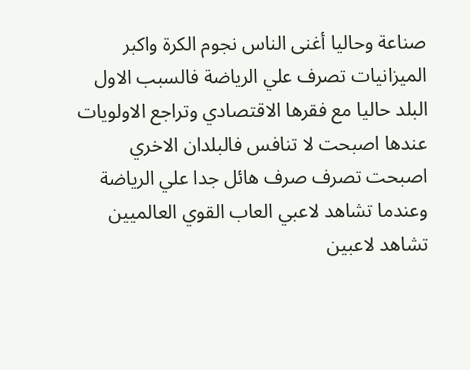صناعة وحاليا أغنى الناس نجوم الكرة واكبر الميزانيات تصرف علي الرياضة فالسبب الاول البلد حاليا مع فقرها الاقتصادي وتراجع الاولويات عندها اصبحت لا تنافس فالبلدان الاخري اصبحت تصرف صرف هائل جدا علي الرياضة وعندما تشاهد لاعبي العاب القوي العالميين تشاهد لاعبين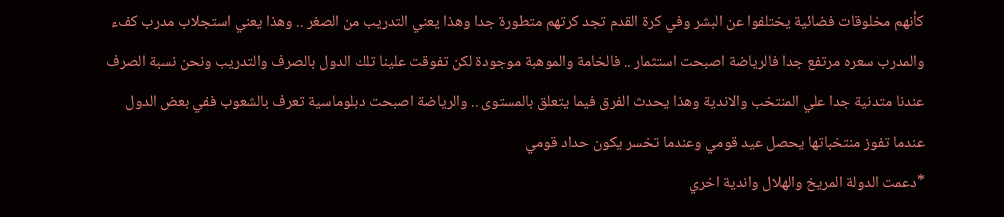كأنهم مخلوقات فضائية يختلفوا عن البشر وفي كرة القدم تجد كرتهم متطورة جدا وهذا يعني التدريب من الصغر .. وهذا يعني استجلاب مدرب كفء والمدرب سعره مرتفع جدا فالرياضة اصبحت استثمار .. فالخامة والموهبة موجودة لكن تفوقت علينا تلك الدول بالصرف والتدريب ونحن نسبة الصرف عندنا متدنية جدا علي المنتخب والاندية وهذا يحدث الفرق فيما يتعلق بالمستوى .. والرياضة اصبحت دبلوماسية تعرف بالشعوب ففي بعض الدول عندما تفوز منتخباتها يحصل عيد قومي وعندما تخسر يكون حداد قومي
*دعمت الدولة المريخ والهلال واندية اخري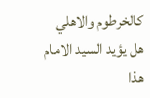كالخرطوم والاهلي هل يؤيد السيد الامام هذا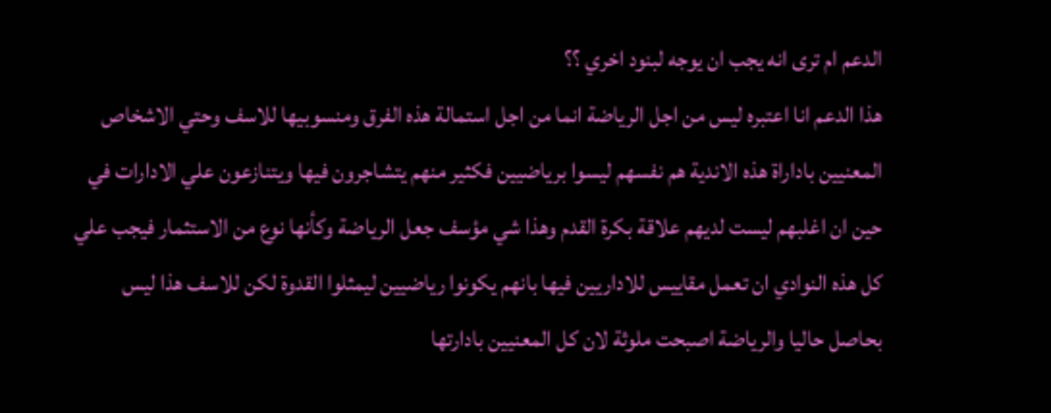الدعم ام ترى انه يجب ان يوجه لبنود اخري ؟؟
هذا الدعم انا اعتبره ليس من اجل الرياضة انما من اجل استمالة هذه الفرق ومنسوبيها للاسف وحتي الاشخاص المعنيين باداراة هذه الاندية هم نفسهم ليسوا برياضيين فكثير منهم يتشاجرون فيها ويتنازعون علي الادارات في حين ان اغلبهم ليست لديهم علاقة بكرة القدم وهذا شي مؤسف جعل الرياضة وكأنها نوع من الاستثمار فيجب علي كل هذه النوادي ان تعمل مقاييس للاداريين فيها بانهم يكونوا رياضيين ليمثلوا القدوة لكن للاسف هذا ليس بحاصل حاليا والرياضة اصبحت ملوثة لان كل المعنيين بادارتها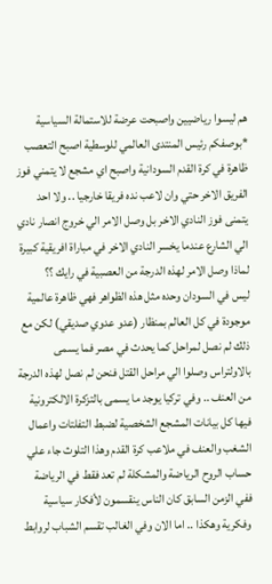هم ليسوا رياضيين واصبحت عرضة للاستمالة السياسية
*بوصفكم رئيس المنتدى العالمي للوسطية اصبح التعصب ظاهرة في كرة القدم السودانية واصبح اي مشجع لا يتمني فوز الفريق الاخر حتي وان لاعب نده فريقا خارجيا .. ولا احد يتمنى فوز النادي الاخر بل وصل الامر الي خروج انصار نادي الي الشارع عندما يخسر النادي الاخر في مباراة افريقية كبيرة لماذا وصل الامر لهذه الدرجة من العصبية في رايك ؟؟
ليس في السودان وحده مثل هذه الظواهر فهي ظاهرة عالمية موجودة في كل العالم بمنظار (عدو عدوي صديقي) لكن مع ذلك لم نصل لمراحل كما يحدث في مصر فما يسمى بالاولتراس وصلوا الي مراحل القتل فنحن لم نصل لهذه الدرجة من العنف .. وفي تركيا يوجد ما يسمى بالتزكرة الالكترونية فيها كل بيانات المشجع الشخصية لضبط التفلتات واعمال الشغب والعنف في ملاعب كرة القدم وهذا التلوث جاء علي حساب الروح الرياضة والمشكلة لم تعد فقط في الرياضة ففي الزمن السابق كان الناس ينقسمون لأفكار سياسية وفكرية وهكذا .. اما الان وفي الغالب تقسم الشباب لروابط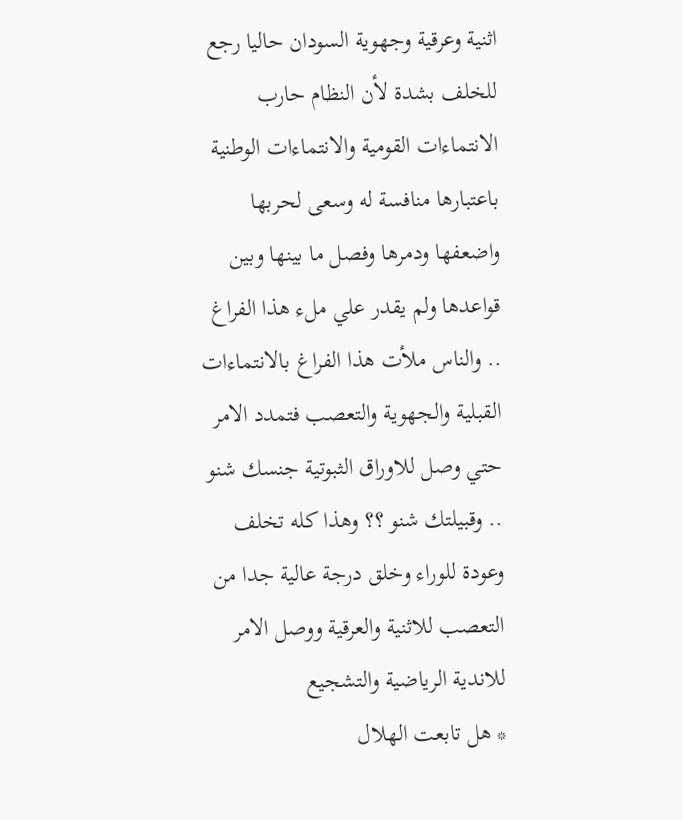اثنية وعرقية وجهوية السودان حاليا رجع للخلف بشدة لأن النظام حارب الانتماءات القومية والانتماءات الوطنية باعتبارها منافسة له وسعى لحربها واضعفها ودمرها وفصل ما بينها وبين قواعدها ولم يقدر علي ملء هذا الفراغ .. والناس ملأت هذا الفراغ بالانتماءات القبلية والجهوية والتعصب فتمدد الامر حتي وصل للاوراق الثبوتية جنسك شنو .. وقبيلتك شنو ؟؟ وهذا كله تخلف وعودة للوراء وخلق درجة عالية جدا من التعصب للاثنية والعرقية ووصل الامر للاندية الرياضية والتشجيع
* هل تابعت الهلال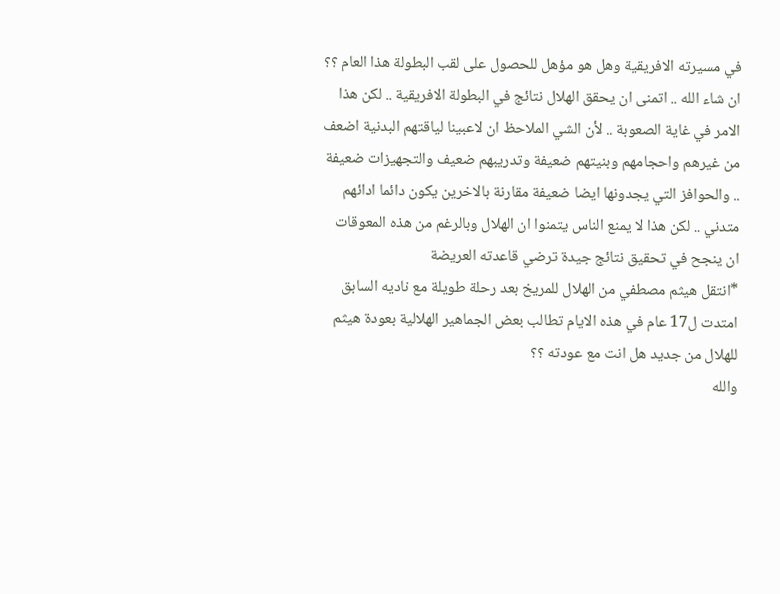في مسيرته الافريقية وهل هو مؤهل للحصول على لقب البطولة هذا العام ؟؟
ان شاء الله .. اتمنى ان يحقق الهلال نتائج في البطولة الافريقية .. لكن هذا الامر في غاية الصعوبة .. لأن الشي الملاحظ ان لاعبينا لياقتهم البدنية اضعف من غيرهم واحجامهم وبنيتهم ضعيفة وتدريبهم ضعيف والتجهيزات ضعيفة .. والحوافز التي يجدونها ايضا ضعيفة مقارنة بالاخرين يكون دائما ادائهم متدني .. لكن هذا لا يمنع الناس يتمنوا ان الهلال وبالرغم من هذه المعوقات ان ينجح في تحقيق نتائج جيدة ترضي قاعدته العريضة
*انتقل هيثم مصطفي من الهلال للمريخ بعد رحلة طويلة مع ناديه السابق امتدت ل17 عام في هذه الايام تطالب بعض الجماهير الهلالية بعودة هيثم للهلال من جديد هل انت مع عودته ؟؟
والله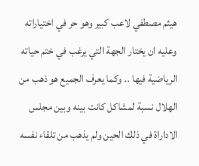هيثم مصطفي لاعب كبير وهو حر في اختياراته وعليه ان يختار الجهة التي يرغب في ختم حياته الرياضية فيها .. وكما يعرف الجميع هو ذهب من الهلال نسبة لمشاكل كانت بينه وبين مجلس الاداراة في ذلك الحين ولم يذهب من تلقاء نفسه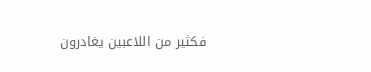فكثير من اللاعبين يغادرون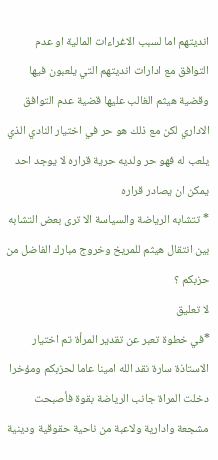انديتهم اما لسبب الاغراءات المالية او عدم التوافق مع ادارات انديتهم التي يلعبون فيها وقضية هيثم الغالب عليها قضية عدم التوافق الاداري لكن مع ذلك هو حر في اختيار النادي الذي يلعب له فهو حر ولديه حرية قراره لا يوجد احد يمكن ان يصادر قراره
* تتشابه الرياضة والسياسة الا ترى بعض التشابه بين انتقال هيثم للمريخ وخروج مبارك الفاضل من حزبكم ؟
لا تعليق
*في خطوة تعبر عن تقدير المرأة تم اختيار الاستاذة سارة نقد الله امينا عاما لحزبكم ومؤخرا دخلت المراة جانب الرياضة بقوة فأصبحت مشجعة وادارية ولاعبة من ناحية حقوقية ودينية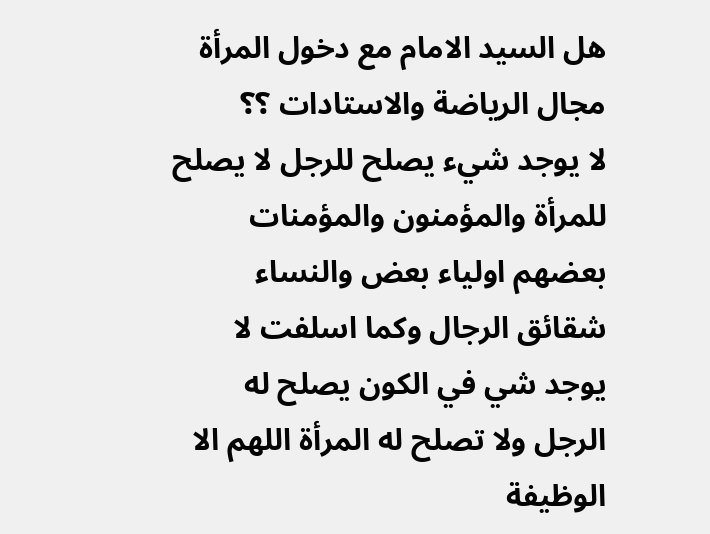هل السيد الامام مع دخول المرأة مجال الرياضة والاستادات ؟؟
لا يوجد شيء يصلح للرجل لا يصلح للمرأة والمؤمنون والمؤمنات بعضهم اولياء بعض والنساء شقائق الرجال وكما اسلفت لا يوجد شي في الكون يصلح له الرجل ولا تصلح له المرأة اللهم الا الوظيفة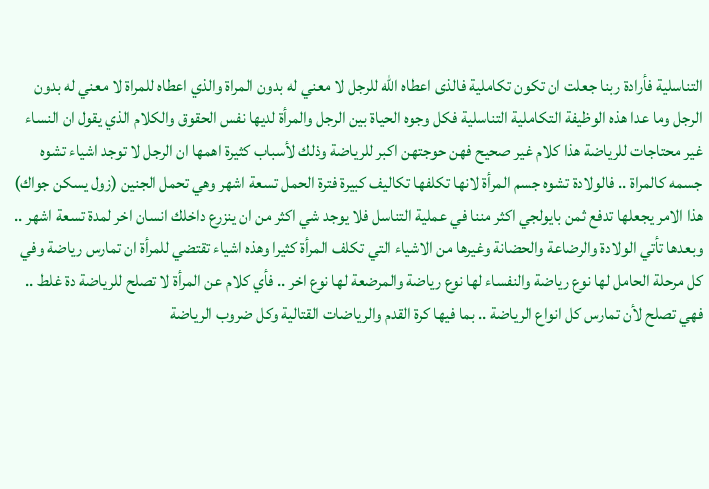التناسلية فأرادة ربنا جعلت ان تكون تكاملية فالذى اعطاه الله للرجل لا معني له بدون المراة والذي اعطاه للمراة لا معني له بدون الرجل وما عدا هذه الوظيفة التكاملية التناسلية فكل وجوه الحياة بين الرجل والمرأة لديها نفس الحقوق والكلام الذي يقول ان النساء غير محتاجات للرياضة هذا كلام غير صحيح فهن حوجتهن اكبر للرياضة وذلك لأسباب كثيرة اهمها ان الرجل لا توجد اشياء تشوه جسمه كالمراة .. فالولادة تشوه جسم المرأة لانها تكلفها تكاليف كبيرة فترة الحمل تسعة اشهر وهي تحمل الجنين (زول يسكن جواك) هذا الامر يجعلها تدفع ثمن بايولجي اكثر مننا في عملية التناسل فلا يوجد شي اكثر من ان ينزرع داخلك انسان اخر لمدة تسعة اشهر .. وبعدها تأتي الولادة والرضاعة والحضانة وغيرها من الاشياء التي تكلف المرأة كثيرا وهذه اشياء تقتضي للمرأة ان تمارس رياضة وفي كل مرحلة الحامل لها نوع رياضة والنفساء لها نوع رياضة والمرضعة لها نوع اخر .. فأي كلام عن المرأة لا تصلح للرياضة دة غلط .. فهي تصلح لأن تمارس كل انواع الرياضة .. بما فيها كرة القدم والرياضات القتالية وكل ضروب الرياضة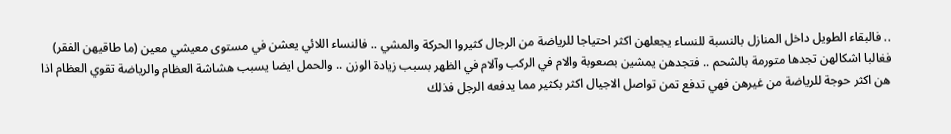.. فالبقاء الطويل داخل المنازل بالنسبة للنساء يجعلهن اكثر احتياجا للرياضة من الرجال كثيروا الحركة والمشي .. فالنساء اللائي يعشن في مستوى معيشي معين (ما طاقيهن الفقر) فغالبا اشكالهن تجدها متورمة بالشحم .. فتجدهن يمشين بصعوبة والام في الركب وآلام في الظهر بسبب زيادة الوزن .. والحمل ايضا يسبب هشاشة العظام والرياضة تقوي العظام اذا هن اكثر حوجة للرياضة من غيرهن فهي تدفع تمن تواصل الاجيال اكثر بكثير مما يدفعه الرجل فذلك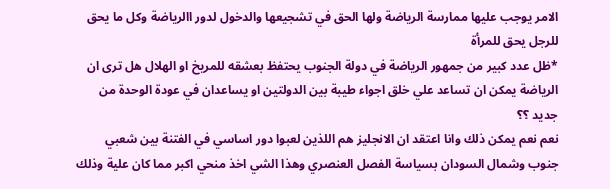الامر يوجب عليها ممارسة الرياضة ولها الحق في تشجيعها والدخول لدور االرياضة وكل ما يحق للرجل يحق للمرأة
*ظل عدد كبير من جمهور الرياضة في دولة الجنوب يحتفظ بعشقه للمريخ او الهلال هل ترى ان الرياضة يمكن ان تساعد علي خلق اجواء طيبة بين الدولتين او يساعدان في عودة الوحدة من جديد ؟؟
نعم نعم يمكن ذلك وانا اعتقد ان الانجليز هم اللذين لعبوا دور اساسي في الفتنة بين شعبي جنوب وشمال السودان بسياسة الفصل العنصري وهذا الشي اخذ منحي اكبر مما كان علية وذلك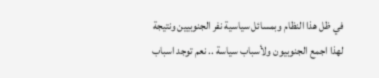في ظل هذا النظام وبمسائل سياسية نفر الجنوبيين ونتيجة لهذا اجمع الجنوبيون ولأسباب سياسة .. نعم توجد اسباب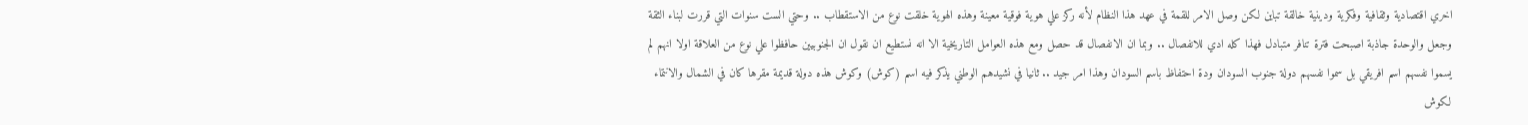اخري اقتصادية وثقافية وفكرية ودينية خالقة تباين لكن وصل الامر للقمة في عهد هذا النظام لأنه ركز علي هوية فوقية معينة وهذه الهوية خلقت نوع من الاستقطاب .. وحتي الست سنوات التي قررت لبناء الثقة وجعل والوحدة جاذبة اصبحت فترة تنافر متبادل فهذا كله ادي للانفصال .. وبما ان الانفصال قد حصل ومع هذه العوامل التاريخية الا انه نستطيع ان نقول ان الجنوبيين حافظوا علي نوع من العلاقة اولا انهم لم يسموا نفسهم اسم افريقي بل سموا نفسهم دولة جنوب السودان ودة احتفاظ باسم السودان وهذا امر جيد .. ثانيا في نشيدهم الوطني يذكر فيه اسم (كوش) وكوش هذه دولة قديمة مقرها كان في الشمال والانتماء لكوش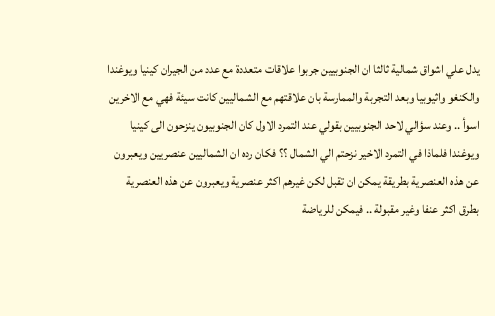يدل علي اشواق شمالية ثالثا ان الجنوبيين جربوا علاقات متعددة مع عدد من الجيران كينيا ويوغندا والكنغو واثيوبيا وبعد التجربة والممارسة بان علاقتهم مع الشماليين كانت سيئة فهي مع الاخرين اسوأ .. وعند سؤالي لاحد الجنوبيين بقولي عند التمرد الاول كان الجنوبيون ينزحون الى كينيا ويوغندا فلماذا في التمرد الاخير نزحتم الي الشمال ؟؟ فكان رده ان الشماليين عنصريين ويعبرون عن هذه العنصرية بطريقة يمكن ان تقبل لكن غيرهم اكثر عنصرية ويعبرون عن هذه العنصرية بطرق اكثر عنفا وغير مقبولة .. فيمكن للرياضة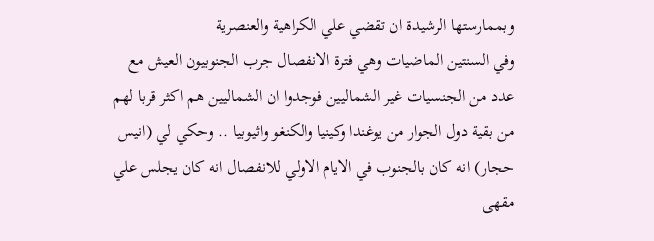وبممارستها الرشيدة ان تقضي علي الكراهية والعنصرية
وفي السنتين الماضيات وهي فترة الانفصال جرب الجنوبيون العيش مع عدد من الجنسيات غير الشماليين فوجدوا ان الشماليين هم اكثر قربا لهم من بقية دول الجوار من يوغندا وكينيا والكنغو واثيوبيا .. وحكي لي (انيس حجار) انه كان بالجنوب في الايام الاولي للانفصال انه كان يجلس علي مقهى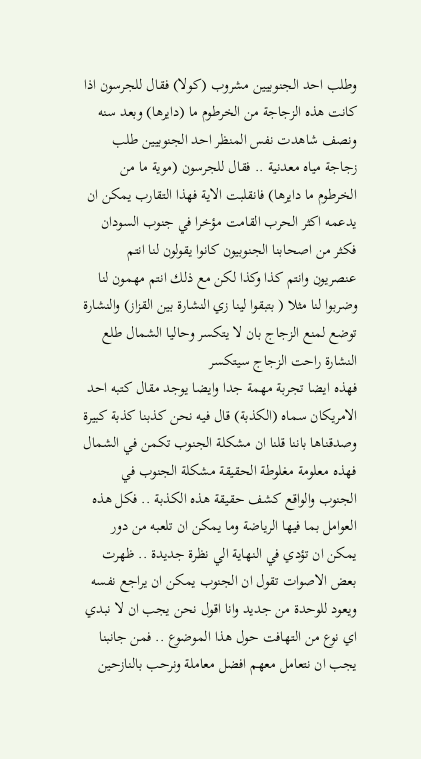وطلب احد الجنوبيين مشروب (كولا) فقال للجرسون اذا كانت هذه الزجاجة من الخرطوم ما (دايرها) وبعد سنه ونصف شاهدت نفس المنظر احد الجنوبيين طلب زجاجة مياه معدنية .. فقال للجرسون (موية ما من الخرطوم ما دايرها) فانقلبت الاية فهذا التقارب يمكن ان يدعمه اكثر الحرب القامت مؤخرا في جنوب السودان فكثر من اصحابنا الجنوبيون كانوا يقولون لنا انتم عنصريون وانتم كذا وكذا لكن مع ذلك انتم مهمون لنا وضربوا لنا مثلا ( بتبقوا لينا زي النشارة بين القزاز) والنشارة توضع لمنع الزجاج بان لا يتكسر وحاليا الشمال طلع النشارة راحت الزجاج سيتكسر
فهذه ايضا تجربة مهمة جدا وايضا يوجد مقال كتبه احد الامريكان سماه (الكذبة) قال فيه نحن كذبنا كذبة كبيرة وصدقناها باننا قلنا ان مشكلة الجنوب تكمن في الشمال فهذه معلومة مغلوطة الحقيقة مشكلة الجنوب في الجنوب والواقع كشف حقيقة هذه الكذبة .. فكل هذه العوامل بما فيها الرياضة وما يمكن ان تلعبه من دور يمكن ان تؤدي في النهاية الي نظرة جديدة .. ظهرت بعض الاصوات تقول ان الجنوب يمكن ان يراجع نفسه ويعود للوحدة من جديد وانا اقول نحن يجب ان لا نبدي اي نوع من التهافت حول هذا الموضوع .. فمن جانبنا يجب ان نتعامل معهم افضل معاملة ونرحب بالنازحين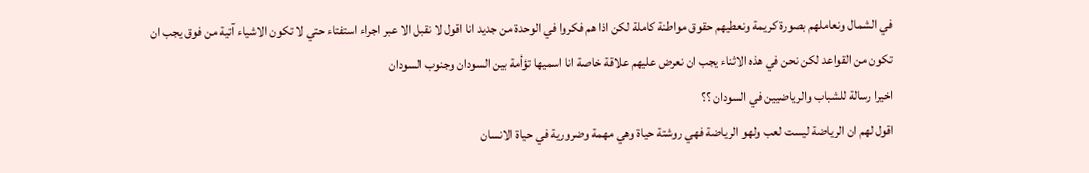في الشمال ونعاملهم بصورة كريمة ونعطيهم حقوق مواطنة كاملة لكن اذا هم فكروا في الوحدة من جديد انا اقول لا نقبل الا عبر اجراء استفتاء حتي لا تكون الاشياء آتية من فوق يجب ان تكون من القواعد لكن نحن في هذه الاثناء يجب ان نعرض عليهم علاقة خاصة انا اسميها تؤأمة بين السودان وجنوب السودان
اخيرا رسالة للشباب والرياضيين في السودان ؟؟
اقول لهم ان الرياضة ليست لعب ولهو الرياضة فهي روشتة حياة وهي مهمة وضرورية في حياة الانسان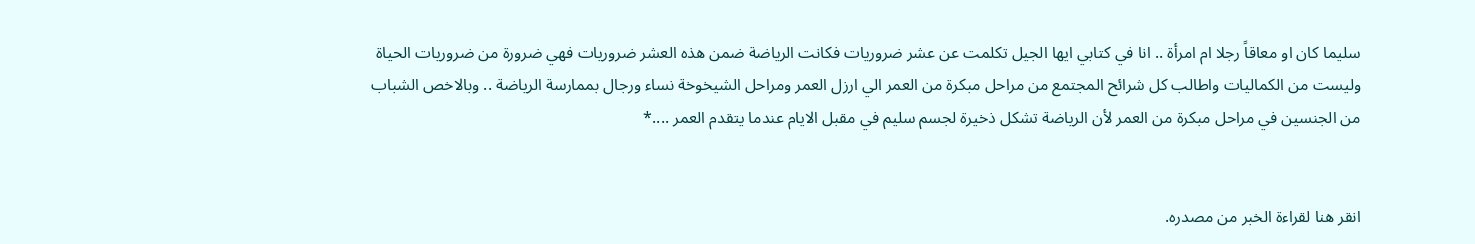سليما كان او معاقاً رجلا ام امرأة .. انا في كتابي ايها الجيل تكلمت عن عشر ضروريات فكانت الرياضة ضمن هذه العشر ضروريات فهي ضرورة من ضروريات الحياة وليست من الكماليات واطالب كل شرائح المجتمع من مراحل مبكرة من العمر الي ارزل العمر ومراحل الشيخوخة نساء ورجال بممارسة الرياضة .. وبالاخص الشباب من الجنسين في مراحل مبكرة من العمر لأن الرياضة تشكل ذخيرة لجسم سليم في مقبل الايام عندما يتقدم العمر ....*


انقر هنا لقراءة الخبر من مصدره.